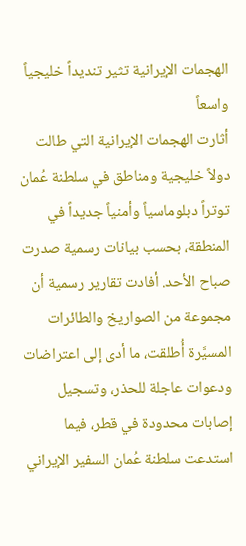الهجمات الإيرانية تثير تنديداً خليجياً واسعاً
أثارت الهجمات الإيرانية التي طالت دولاً خليجية ومناطق في سلطنة عُمان توتراً دبلوماسياً وأمنياً جديداً في المنطقة، بحسب بيانات رسمية صدرت صباح الأحد. أفادت تقارير رسمية أن مجموعة من الصواريخ والطائرات المسيَّرة أُطلقت، ما أدى إلى اعتراضات ودعوات عاجلة للحذر، وتسجيل إصابات محدودة في قطر، فيما استدعت سلطنة عُمان السفير الإيراني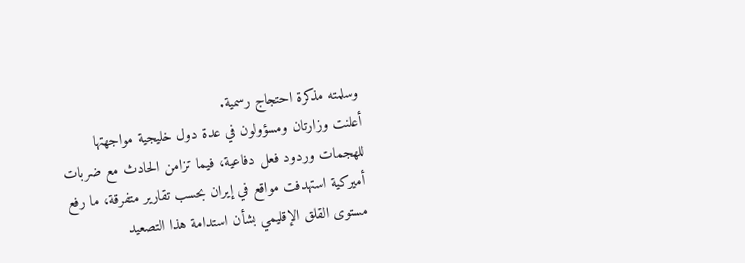وسلمته مذكرة احتجاج رسمية.
أعلنت وزارتان ومسؤولون في عدة دول خليجية مواجهتها للهجمات وردود فعل دفاعية، فيما تزامن الحادث مع ضربات أميركية استهدفت مواقع في إيران بحسب تقارير متفرقة، ما رفع مستوى القلق الإقليمي بشأن استدامة هذا التصعيد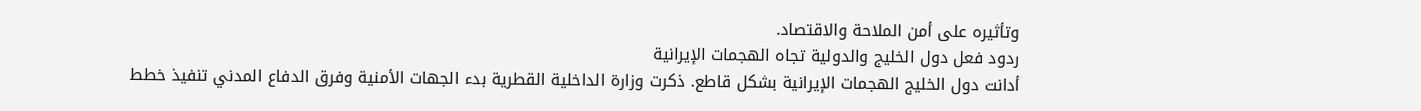وتأثيره على أمن الملاحة والاقتصاد.
ردود فعل دول الخليج والدولية تجاه الهجمات الإيرانية
أدانت دول الخليج الهجمات الإيرانية بشكل قاطع. ذكرت وزارة الداخلية القطرية بدء الجهات الأمنية وفرق الدفاع المدني تنفيذ خطط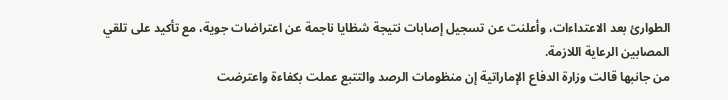الطوارئ بعد الاعتداءات، وأعلنت عن تسجيل إصابات نتيجة شظايا ناجمة عن اعتراضات جوية، مع تأكيد على تلقي المصابين الرعاية اللازمة.
من جانبها قالت وزارة الدفاع الإماراتية إن منظومات الرصد والتتبع عملت بكفاءة واعترضت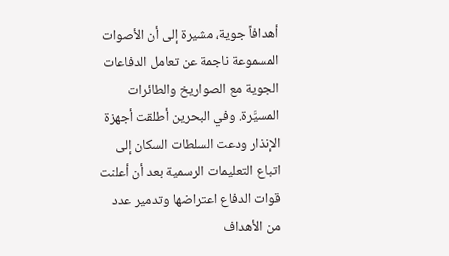أهدافاً جوية، مشيرة إلى أن الأصوات المسموعة ناجمة عن تعامل الدفاعات الجوية مع الصواريخ والطائرات المسيَّرة. وفي البحرين أطلقت أجهزة الإنذار ودعت السلطات السكان إلى اتباع التعليمات الرسمية بعد أن أعلنت قوات الدفاع اعتراضها وتدمير عدد من الأهداف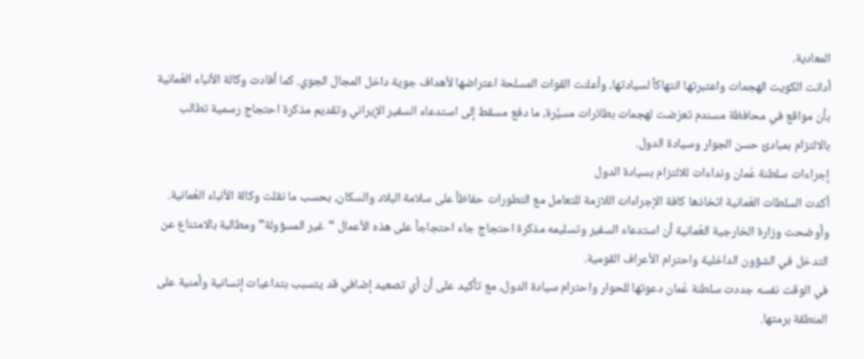المعادية.
أدانت الكويت الهجمات واعتبرتها انتهاكاً لسيادتها، وأعلنت القوات المسلحة اعتراضها لأهداف جوية داخل المجال الجوي. كما أفادت وكالة الأنباء العُمانية بأن مواقع في محافظة مسندم تعرّضت لهجمات بطائرات مسيَّرة، ما دفع مسقط إلى استدعاء السفير الإيراني وتقديم مذكرة احتجاج رسمية تطالب بالالتزام بمبادئ حسن الجوار وسيادة الدول.
إجراءات سلطنة عُمان ونداءات للالتزام بسيادة الدول
أكدت السلطات العُمانية اتخاذها كافة الإجراءات اللازمة للتعامل مع التطورات حفاظاً على سلامة البلاد والسكان، بحسب ما نقلت وكالة الأنباء العُمانية. وأوضحت وزارة الخارجية العُمانية أن استدعاء السفير وتسليمه مذكرة احتجاج جاء احتجاجاً على هذه الأعمال “غير المسؤولة” ومطالبة بالامتناع عن التدخل في الشؤون الداخلية واحترام الأعراف القومية.
في الوقت نفسه جددت سلطنة عُمان دعوتها للحوار واحترام سيادة الدول، مع تأكيد على أن أي تصعيد إضافي قد يتسبب بتداعيات إنسانية وأمنية على المنطقة برمتها.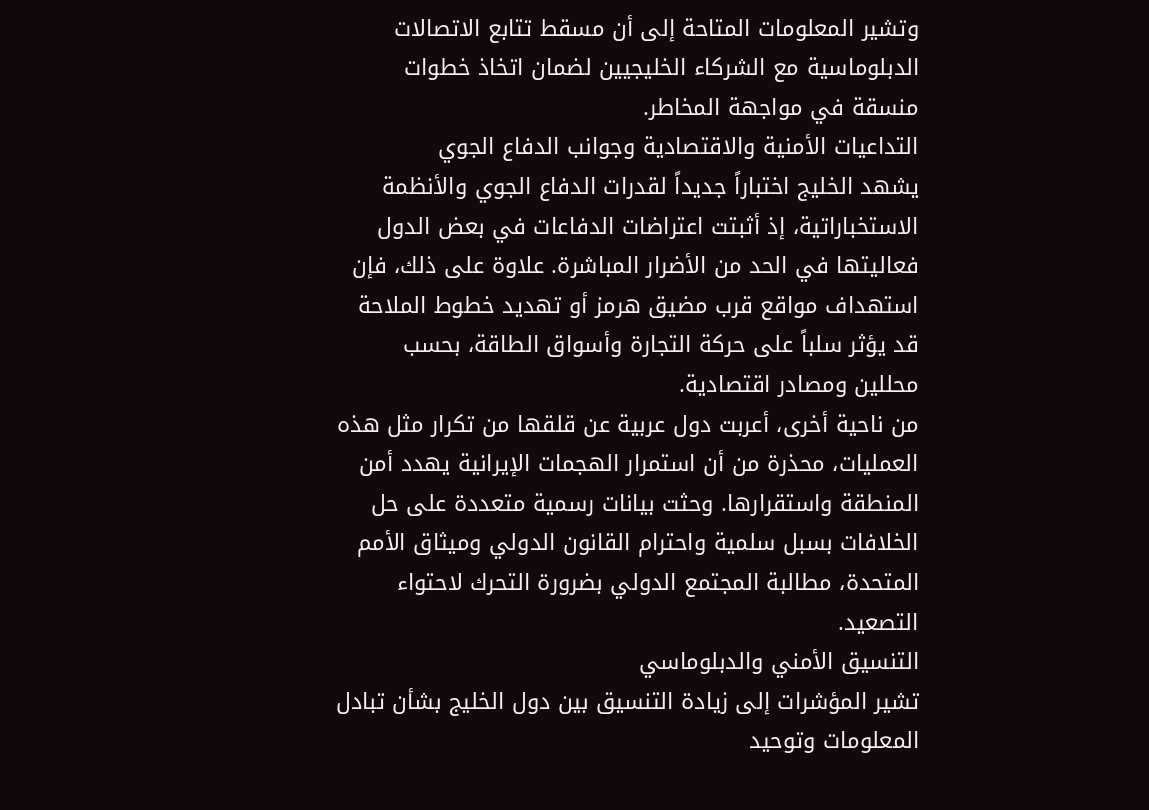وتشير المعلومات المتاحة إلى أن مسقط تتابع الاتصالات الدبلوماسية مع الشركاء الخليجيين لضمان اتخاذ خطوات منسقة في مواجهة المخاطر.
التداعيات الأمنية والاقتصادية وجوانب الدفاع الجوي
يشهد الخليج اختباراً جديداً لقدرات الدفاع الجوي والأنظمة الاستخباراتية، إذ أثبتت اعتراضات الدفاعات في بعض الدول فعاليتها في الحد من الأضرار المباشرة. علاوة على ذلك، فإن استهداف مواقع قرب مضيق هرمز أو تهديد خطوط الملاحة قد يؤثر سلباً على حركة التجارة وأسواق الطاقة، بحسب محللين ومصادر اقتصادية.
من ناحية أخرى، أعربت دول عربية عن قلقها من تكرار مثل هذه العمليات، محذرة من أن استمرار الهجمات الإيرانية يهدد أمن المنطقة واستقرارها. وحثت بيانات رسمية متعددة على حل الخلافات بسبل سلمية واحترام القانون الدولي وميثاق الأمم المتحدة، مطالبة المجتمع الدولي بضرورة التحرك لاحتواء التصعيد.
التنسيق الأمني والدبلوماسي
تشير المؤشرات إلى زيادة التنسيق بين دول الخليج بشأن تبادل المعلومات وتوحيد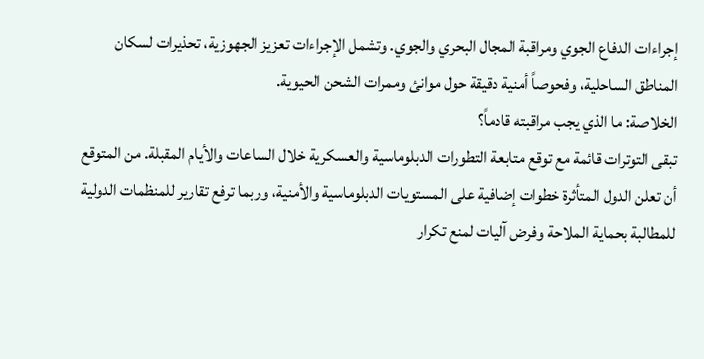إجراءات الدفاع الجوي ومراقبة المجال البحري والجوي. وتشمل الإجراءات تعزيز الجهوزية، تحذيرات لسكان المناطق الساحلية، وفحوصاً أمنية دقيقة حول موانئ وممرات الشحن الحيوية.
الخلاصة: ما الذي يجب مراقبته قادماً؟
تبقى التوترات قائمة مع توقع متابعة التطورات الدبلوماسية والعسكرية خلال الساعات والأيام المقبلة. من المتوقع أن تعلن الدول المتأثرة خطوات إضافية على المستويات الدبلوماسية والأمنية، وربما ترفع تقارير للمنظمات الدولية للمطالبة بحماية الملاحة وفرض آليات لمنع تكرار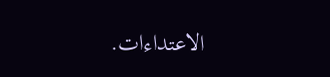الاعتداءات.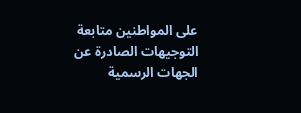على المواطنين متابعة التوجيهات الصادرة عن الجهات الرسمية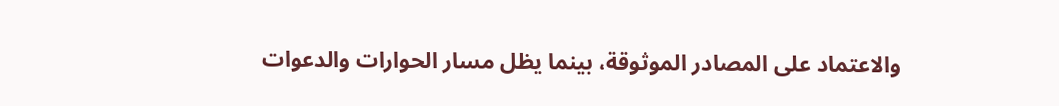والاعتماد على المصادر الموثوقة، بينما يظل مسار الحوارات والدعوات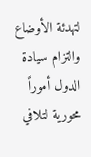لتهدئة الأوضاع والتزام سيادة الدول أموراً محورية لتلافي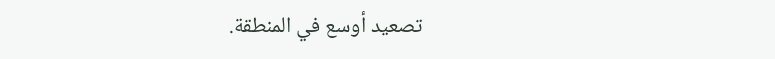تصعيد أوسع في المنطقة.